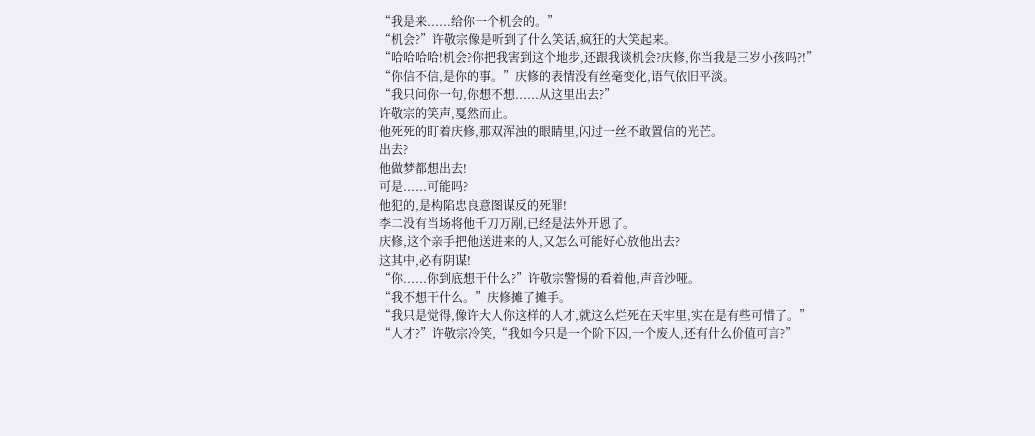“我是来......给你一个机会的。”
“机会?”许敬宗像是听到了什么笑话,疯狂的大笑起来。
“哈哈哈哈!机会?你把我害到这个地步,还跟我谈机会?庆修,你当我是三岁小孩吗?!”
“你信不信,是你的事。”庆修的表情没有丝毫变化,语气依旧平淡。
“我只问你一句,你想不想......从这里出去?”
许敬宗的笑声,戛然而止。
他死死的盯着庆修,那双浑浊的眼睛里,闪过一丝不敢置信的光芒。
出去?
他做梦都想出去!
可是......可能吗?
他犯的,是构陷忠良意图谋反的死罪!
李二没有当场将他千刀万剐,已经是法外开恩了。
庆修,这个亲手把他送进来的人,又怎么可能好心放他出去?
这其中,必有阴谋!
“你......你到底想干什么?”许敬宗警惕的看着他,声音沙哑。
“我不想干什么。”庆修摊了摊手。
“我只是觉得,像许大人你这样的人才,就这么烂死在天牢里,实在是有些可惜了。”
“人才?”许敬宗冷笑,“我如今只是一个阶下囚,一个废人,还有什么价值可言?”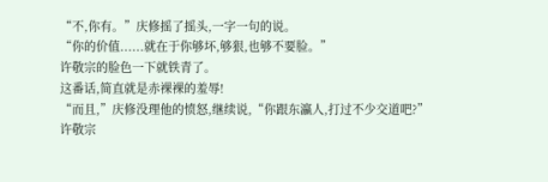“不,你有。”庆修摇了摇头,一字一句的说。
“你的价值......就在于你够坏,够狠,也够不要脸。”
许敬宗的脸色一下就铁青了。
这番话,简直就是赤裸裸的羞辱!
“而且,”庆修没理他的愤怒,继续说,“你跟东瀛人,打过不少交道吧?”
许敬宗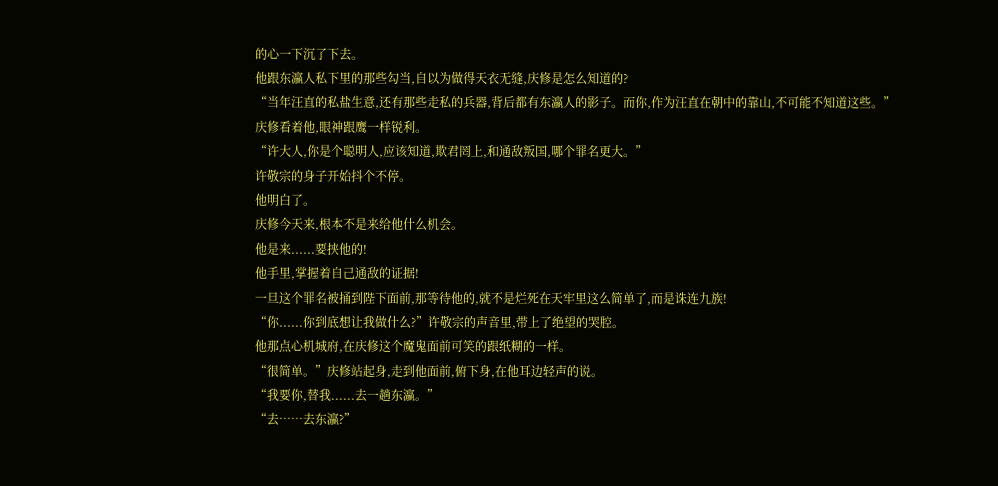的心一下沉了下去。
他跟东瀛人私下里的那些勾当,自以为做得天衣无缝,庆修是怎么知道的?
“当年汪直的私盐生意,还有那些走私的兵器,背后都有东瀛人的影子。而你,作为汪直在朝中的靠山,不可能不知道这些。”
庆修看着他,眼神跟鹰一样锐利。
“许大人,你是个聪明人,应该知道,欺君罔上,和通敌叛国,哪个罪名更大。”
许敬宗的身子开始抖个不停。
他明白了。
庆修今天来,根本不是来给他什么机会。
他是来......要挟他的!
他手里,掌握着自己通敌的证据!
一旦这个罪名被捅到陛下面前,那等待他的,就不是烂死在天牢里这么简单了,而是诛连九族!
“你......你到底想让我做什么?”许敬宗的声音里,带上了绝望的哭腔。
他那点心机城府,在庆修这个魔鬼面前可笑的跟纸糊的一样。
“很简单。”庆修站起身,走到他面前,俯下身,在他耳边轻声的说。
“我要你,替我......去一趟东瀛。”
“去……去东瀛?”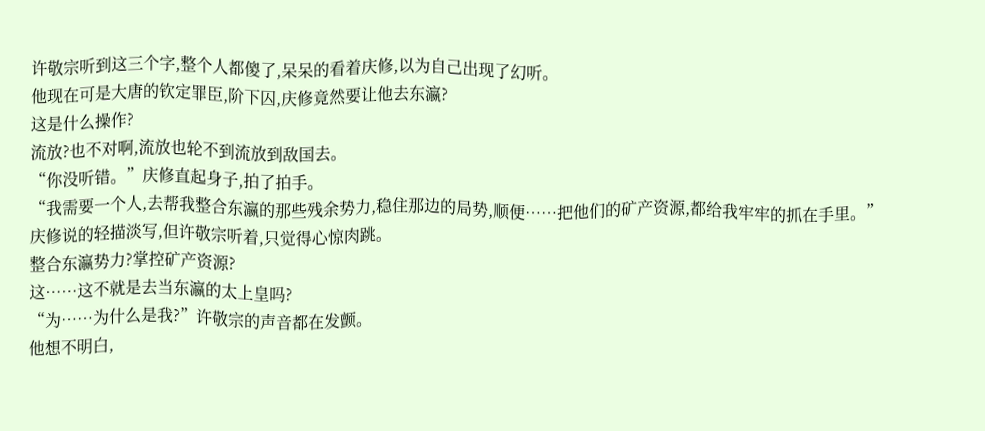许敬宗听到这三个字,整个人都傻了,呆呆的看着庆修,以为自己出现了幻听。
他现在可是大唐的钦定罪臣,阶下囚,庆修竟然要让他去东瀛?
这是什么操作?
流放?也不对啊,流放也轮不到流放到敌国去。
“你没听错。”庆修直起身子,拍了拍手。
“我需要一个人,去帮我整合东瀛的那些残余势力,稳住那边的局势,顺便……把他们的矿产资源,都给我牢牢的抓在手里。”
庆修说的轻描淡写,但许敬宗听着,只觉得心惊肉跳。
整合东瀛势力?掌控矿产资源?
这……这不就是去当东瀛的太上皇吗?
“为……为什么是我?”许敬宗的声音都在发颤。
他想不明白,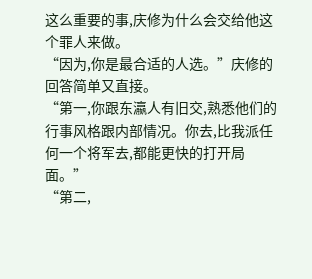这么重要的事,庆修为什么会交给他这个罪人来做。
“因为,你是最合适的人选。”庆修的回答简单又直接。
“第一,你跟东瀛人有旧交,熟悉他们的行事风格跟内部情况。你去,比我派任何一个将军去,都能更快的打开局面。”
“第二,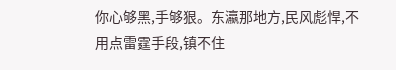你心够黑,手够狠。东瀛那地方,民风彪悍,不用点雷霆手段,镇不住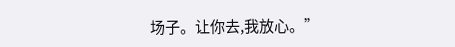场子。让你去,我放心。”